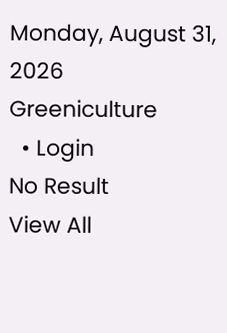Monday, August 31, 2026
Greeniculture
  • Login
No Result
View All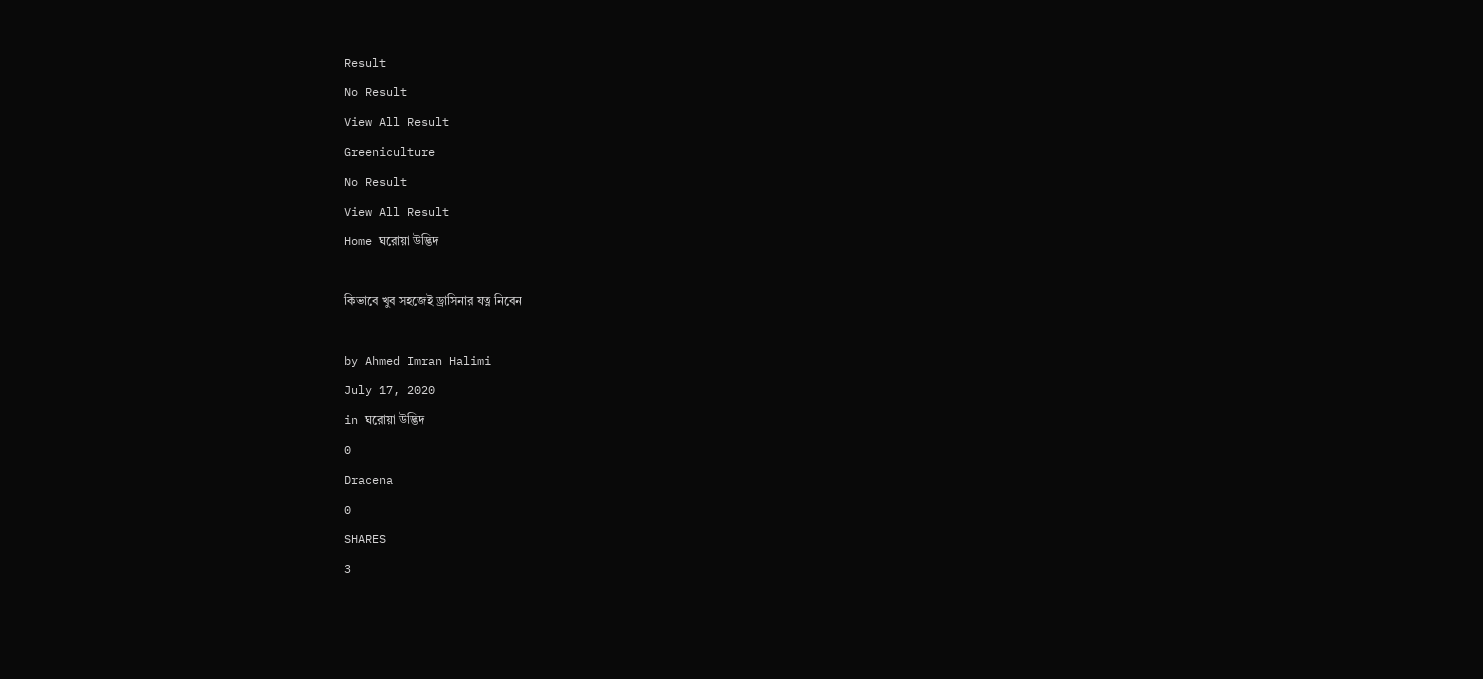Result
No Result
View All Result
Greeniculture
No Result
View All Result
Home ঘরোয়া উদ্ভিদ

কিভাবে খুব সহজেই ড্রাসিনার যত্ন নিবেন

by Ahmed Imran Halimi
July 17, 2020
in ঘরোয়া উদ্ভিদ
0
Dracena
0
SHARES
3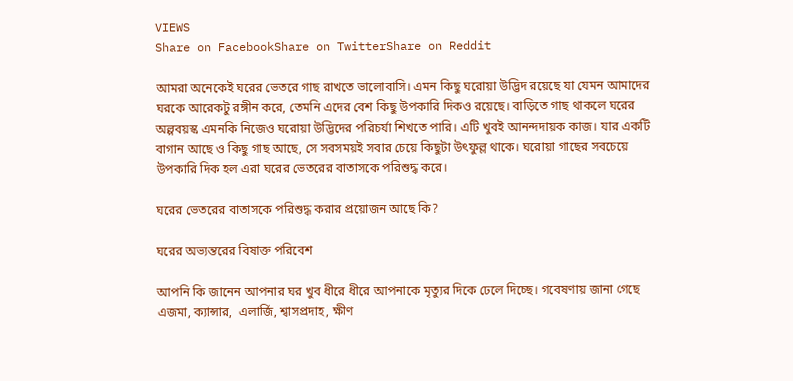VIEWS
Share on FacebookShare on TwitterShare on Reddit

আমরা অনেকেই ঘরের ভেতরে গাছ রাখতে ভালোবাসি। এমন কিছু ঘরোয়া উদ্ভিদ রয়েছে যা যেমন আমাদের ঘরকে আরেকটু রঙ্গীন করে, তেমনি এদের বেশ কিছু উপকারি দিকও রয়েছে। বাড়িতে গাছ থাকলে ঘরের অল্পবয়স্ক এমনকি নিজেও ঘরোয়া উদ্ভিদের পরিচর্যা শিখতে পারি। এটি খুবই আনন্দদায়ক কাজ। যার একটি বাগান আছে ও কিছু গাছ আছে, সে সবসময়ই সবার চেয়ে কিছুটা উৎফুল্ল থাকে। ঘরোয়া গাছের সবচেয়ে উপকারি দিক হল এরা ঘরের ভেতরের বাতাসকে পরিশুদ্ধ করে।

ঘরের ভেতরের বাতাসকে পরিশুদ্ধ করার প্রয়োজন আছে কি?

ঘরের অভ্যন্তরের বিষাক্ত পরিবেশ

আপনি কি জানেন আপনার ঘর খুব ধীরে ধীরে আপনাকে মৃত্যুর দিকে ঢেলে দিচ্ছে। গবেষণায় জানা গেছে এজমা, ক্যান্সার,  এলার্জি, শ্বাসপ্রদাহ, ক্ষীণ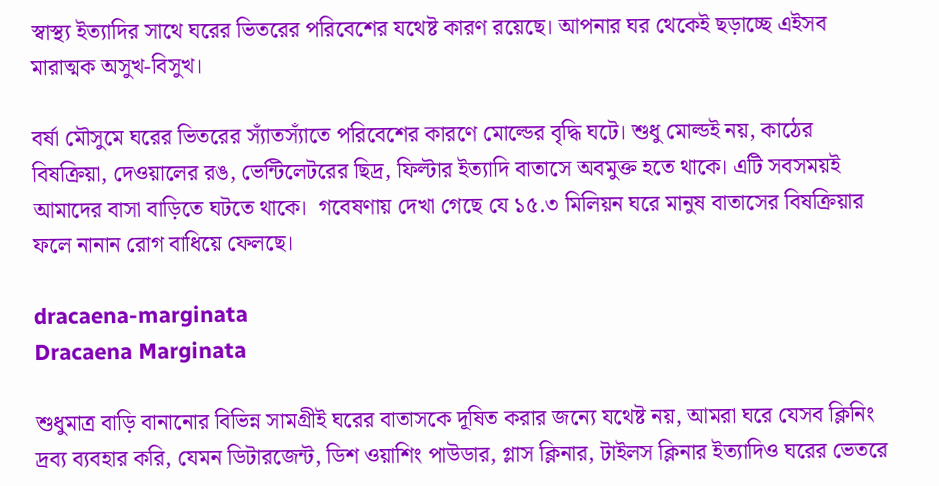স্বাস্থ্য ইত্যাদির সাথে ঘরের ভিতরের পরিবেশের যথেষ্ট কারণ রয়েছে। আপনার ঘর থেকেই ছড়াচ্ছে এইসব মারাত্মক অসুখ-বিসুখ।

বর্ষা মৌসুমে ঘরের ভিতরের স্যাঁতস্যাঁতে পরিবেশের কারণে মোল্ডের বৃদ্ধি ঘটে। শুধু মোল্ডই নয়, কাঠের বিষক্রিয়া, দেওয়ালের রঙ, ভেন্টিলেটরের ছিদ্র, ফিল্টার ইত্যাদি বাতাসে অবমুক্ত হতে থাকে। এটি সবসময়ই আমাদের বাসা বাড়িতে ঘটতে থাকে।  গবেষণায় দেখা গেছে যে ১৫.৩ মিলিয়ন ঘরে মানুষ বাতাসের বিষক্রিয়ার ফলে নানান রোগ বাধিয়ে ফেলছে।

dracaena-marginata
Dracaena Marginata

শুধুমাত্র বাড়ি বানানোর বিভিন্ন সামগ্রীই ঘরের বাতাসকে দূষিত করার জন্যে যথেষ্ট নয়, আমরা ঘরে যেসব ক্লিনিং দ্রব্য ব্যবহার করি, যেমন ডিটারজেন্ট, ডিশ ওয়াশিং পাউডার, গ্লাস ক্লিনার, টাইলস ক্লিনার ইত্যাদিও ঘরের ভেতরে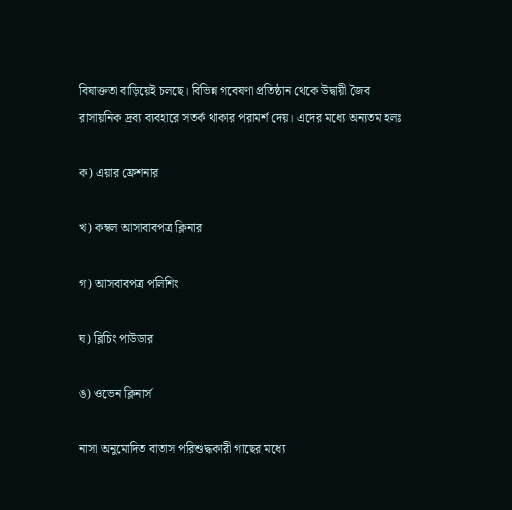বিষাক্ততা বাড়িয়েই চলছে। বিভিন্ন গবেষণা প্রতিষ্ঠান থেকে উদ্বায়ী জৈব রাসায়নিক দ্রব্য ব্যবহারে সতর্ক থাকার পরামর্শ দেয়। এদের মধ্যে অন্যতম হলঃ

ক) এয়ার ফ্রেশনার

খ) কম্বল আসাবাবপত্র ক্লিনার

গ) আসবাবপত্র পলিশিং

ঘ) ব্লিচিং পাউডার

ঙ) ওভেন ক্লিনার্স

নাসা অনুমোদিত বাতাস পরিশুদ্ধকারী গাছের মধ্যে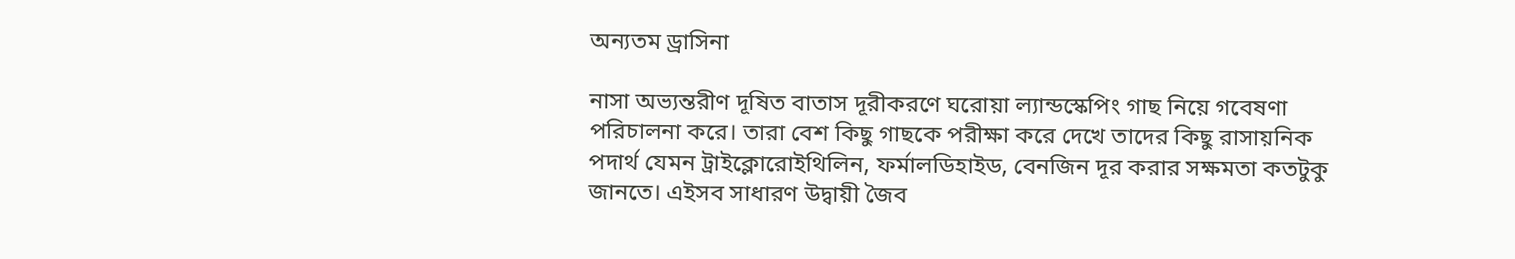অন্যতম ড্রাসিনা

নাসা অভ্যন্তরীণ দূষিত বাতাস দূরীকরণে ঘরোয়া ল্যান্ডস্কেপিং গাছ নিয়ে গবেষণা পরিচালনা করে। তারা বেশ কিছু গাছকে পরীক্ষা করে দেখে তাদের কিছু রাসায়নিক পদার্থ যেমন ট্রাইক্লোরোইথিলিন, ফর্মালডিহাইড, বেনজিন দূর করার সক্ষমতা কতটুকু জানতে। এইসব সাধারণ উদ্বায়ী জৈব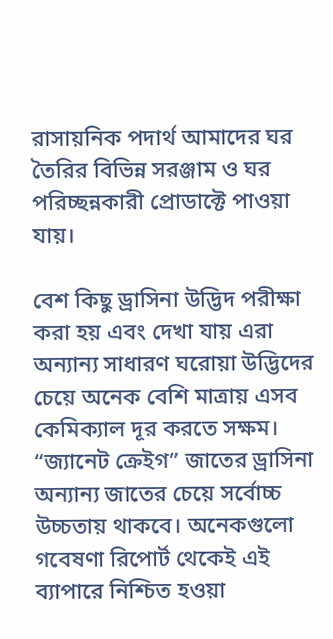রাসায়নিক পদার্থ আমাদের ঘর তৈরির বিভিন্ন সরঞ্জাম ও ঘর পরিচ্ছন্নকারী প্রোডাক্টে পাওয়া যায়।

বেশ কিছু ড্রাসিনা উদ্ভিদ পরীক্ষা করা হয় এবং দেখা যায় এরা অন্যান্য সাধারণ ঘরোয়া উদ্ভিদের চেয়ে অনেক বেশি মাত্রায় এসব কেমিক্যাল দূর করতে সক্ষম। “জ্যানেট ক্রেইগ” জাতের ড্রাসিনা অন্যান্য জাতের চেয়ে সর্বোচ্চ উচ্চতায় থাকবে। অনেকগুলো গবেষণা রিপোর্ট থেকেই এই ব্যাপারে নিশ্চিত হওয়া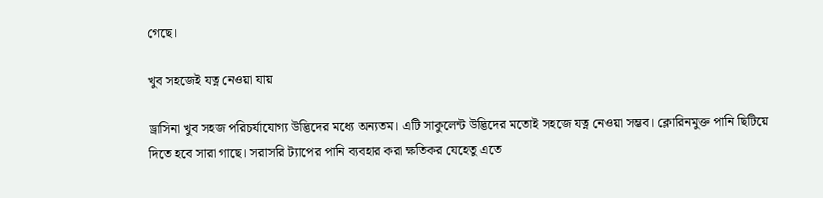গেছে।

খুব সহজেই যত্ন নেওয়া যায়

ড্রাসিনা খুব সহজ পরিচর্যাযোগ্য উদ্ভিদের মধ্যে অন্যতম। এটি সাকুলেন্ট উদ্ভিদের মতোই সহজে যত্ন নেওয়া সম্ভব। ক্লোরিনমুক্ত পানি ছিটিয়ে দিতে হবে সারা গাছে। সরাসরি ট্যাপের পানি ব্যবহার করা ক্ষতিকর যেহেতু এতে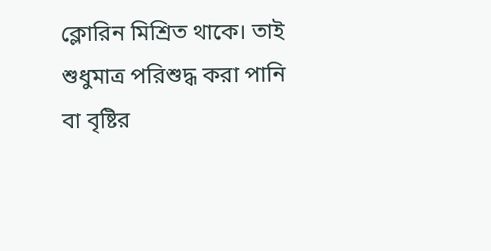ক্লোরিন মিশ্রিত থাকে। তাই শুধুমাত্র পরিশুদ্ধ করা পানি বা বৃষ্টির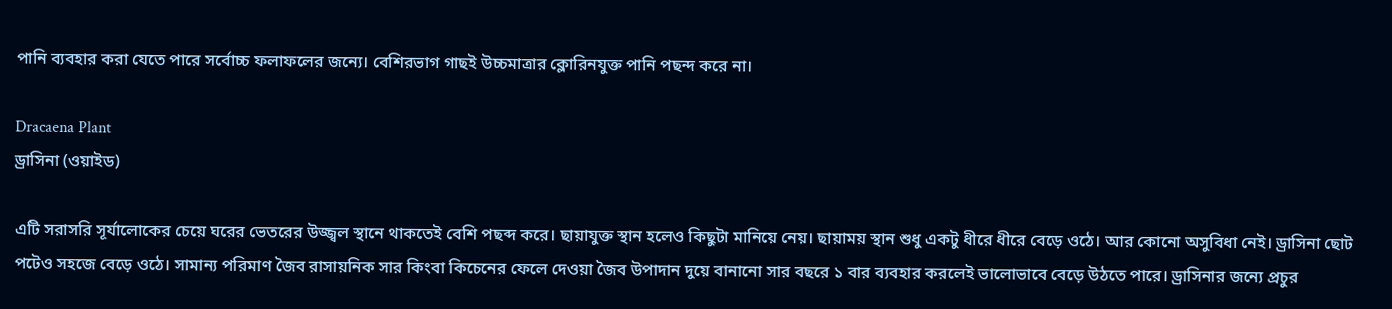পানি ব্যবহার করা যেতে পারে সর্বোচ্চ ফলাফলের জন্যে। বেশিরভাগ গাছই উচ্চমাত্রার ক্লোরিনযুক্ত পানি পছন্দ করে না।

Dracaena Plant
ড্রাসিনা (ওয়াইড)

এটি সরাসরি সূর্যালোকের চেয়ে ঘরের ভেতরের উজ্জ্বল স্থানে থাকতেই বেশি পছব্দ করে। ছায়াযুক্ত স্থান হলেও কিছুটা মানিয়ে নেয়। ছায়াময় স্থান শুধু একটু ধীরে ধীরে বেড়ে ওঠে। আর কোনো অসুবিধা নেই। ড্রাসিনা ছোট পটেও সহজে বেড়ে ওঠে। সামান্য পরিমাণ জৈব রাসায়নিক সার কিংবা কিচেনের ফেলে দেওয়া জৈব উপাদান দুয়ে বানানো সার বছরে ১ বার ব্যবহার করলেই ভালোভাবে বেড়ে উঠতে পারে। ড্রাসিনার জন্যে প্রচুর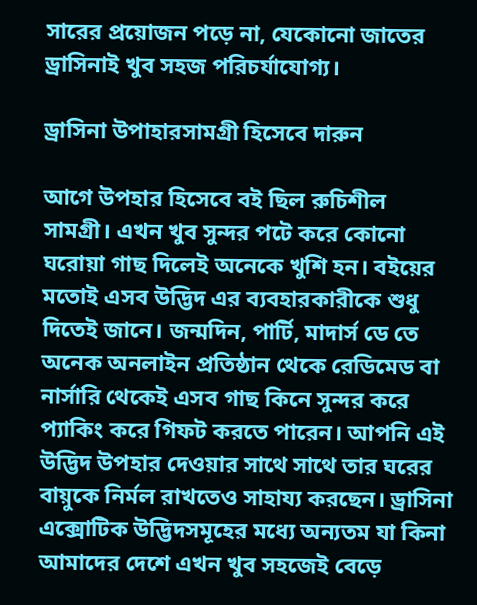সারের প্রয়োজন পড়ে না, যেকোনো জাতের ড্রাসিনাই খুব সহজ পরিচর্যাযোগ্য।

ড্রাসিনা উপাহারসামগ্রী হিসেবে দারুন

আগে উপহার হিসেবে বই ছিল রুচিশীল সামগ্রী। এখন খুব সুন্দর পটে করে কোনো ঘরোয়া গাছ দিলেই অনেকে খুশি হন। বইয়ের মতোই এসব উদ্ভিদ এর ব্যবহারকারীকে শুধু দিতেই জানে। জন্মদিন, পার্টি, মাদার্স ডে তে অনেক অনলাইন প্রতিষ্ঠান থেকে রেডিমেড বা নার্সারি থেকেই এসব গাছ কিনে সুন্দর করে প্যাকিং করে গিফট করতে পারেন। আপনি এই উদ্ভিদ উপহার দেওয়ার সাথে সাথে তার ঘরের বায়ুকে নির্মল রাখতেও সাহায্য করছেন। ড্রাসিনা এক্সোটিক উদ্ভিদসমূহের মধ্যে অন্যতম যা কিনা আমাদের দেশে এখন খুব সহজেই বেড়ে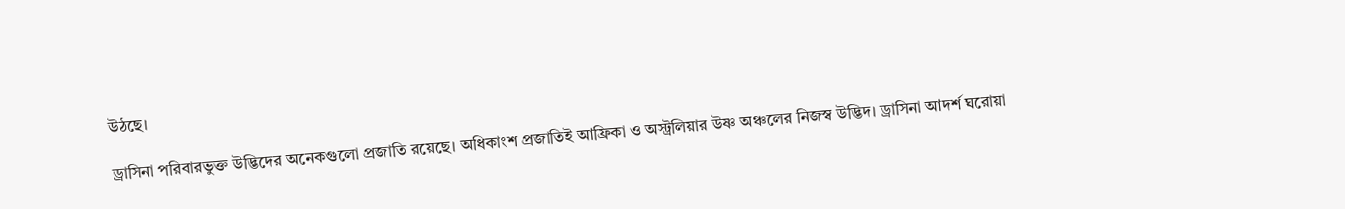উঠছে।

ড্রাসিনা পরিবারভুক্ত উদ্ভিদের অনেকগুলো প্রজাতি রয়েছে। অধিকাংশ প্রজাতিই আফ্রিকা ও অস্ট্রলিয়ার উষ্ণ অঞ্চলের নিজস্ব উদ্ভিদ। ড্রাসিনা আদর্শ ঘরোয়া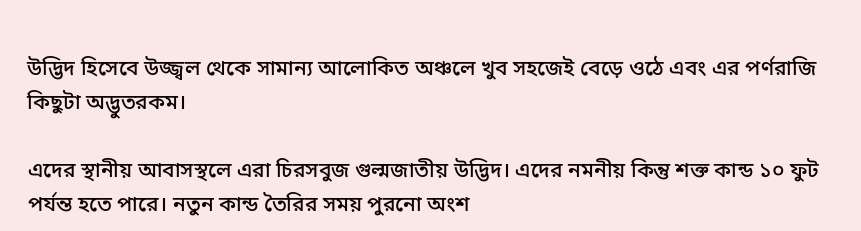উদ্ভিদ হিসেবে উজ্জ্বল থেকে সামান্য আলোকিত অঞ্চলে খুব সহজেই বেড়ে ওঠে এবং এর পর্ণরাজি কিছুটা অদ্ভুতরকম।

এদের স্থানীয় আবাসস্থলে এরা চিরসবুজ গুল্মজাতীয় উদ্ভিদ। এদের নমনীয় কিন্তু শক্ত কান্ড ১০ ফুট পর্যন্ত হতে পারে। নতুন কান্ড তৈরির সময় পুরনো অংশ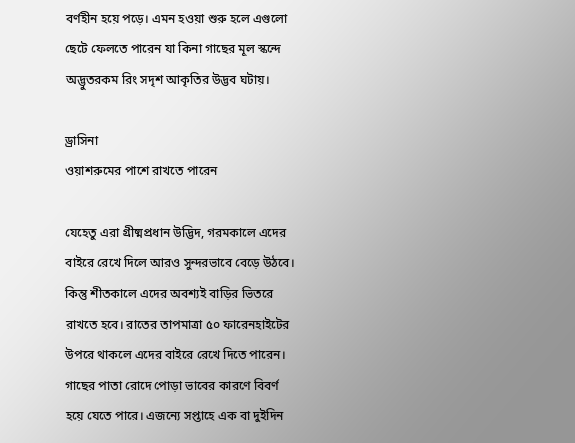বর্ণহীন হয়ে পড়ে। এমন হওয়া শুরু হলে এগুলো ছেটে ফেলতে পারেন যা কিনা গাছের মূল স্কন্দে অদ্ভুতরকম রিং সদৃশ আকৃতির উদ্ভব ঘটায়।

ড্রাসিনা
ওয়াশরুমের পাশে রাখতে পারেন

যেহেতু এরা গ্রীষ্মপ্রধান উদ্ভিদ, গরমকালে এদের বাইরে রেখে দিলে আরও সুন্দরভাবে বেড়ে উঠবে। কিন্তু শীতকালে এদের অবশ্যই বাড়ির ভিতরে রাখতে হবে। রাতের তাপমাত্রা ৫০ ফারেনহাইটের উপরে থাকলে এদের বাইরে রেখে দিতে পারেন। গাছের পাতা রোদে পোড়া ভাবের কারণে বিবর্ণ হয়ে যেতে পারে। এজন্যে সপ্তাহে এক বা দুইদিন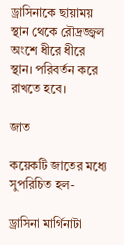ড্রাসিনাকে ছায়াময় স্থান থেকে রৌদ্রজ্জ্বল অংশে ধীরে ধীরে স্থান। পরিবর্তন করে রাখতে হবে।

জাত

কয়েকটি জাতের মধ্যে  সুপরিচিত হল-

ড্রাসিনা মার্গিনাটা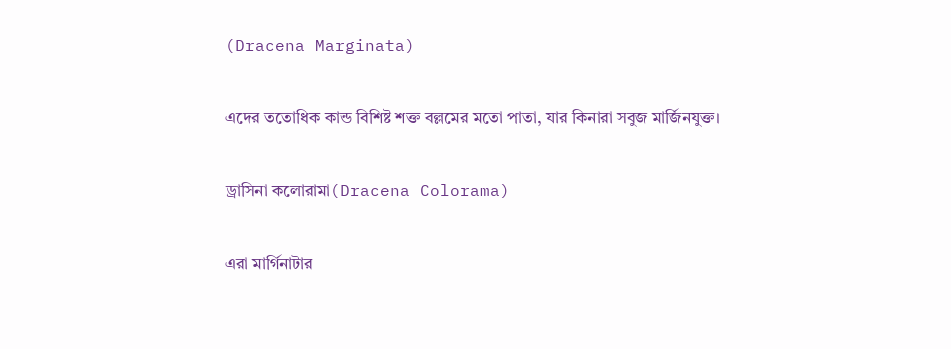(Dracena Marginata)

এদের ততোধিক কান্ড বিশিষ্ট শক্ত বল্লমের মতো পাতা, যার কিনারা সবুজ মার্জিনযুক্ত।

ড্রাসিনা কলোরামা(Dracena Colorama)

এরা মার্গিনাটার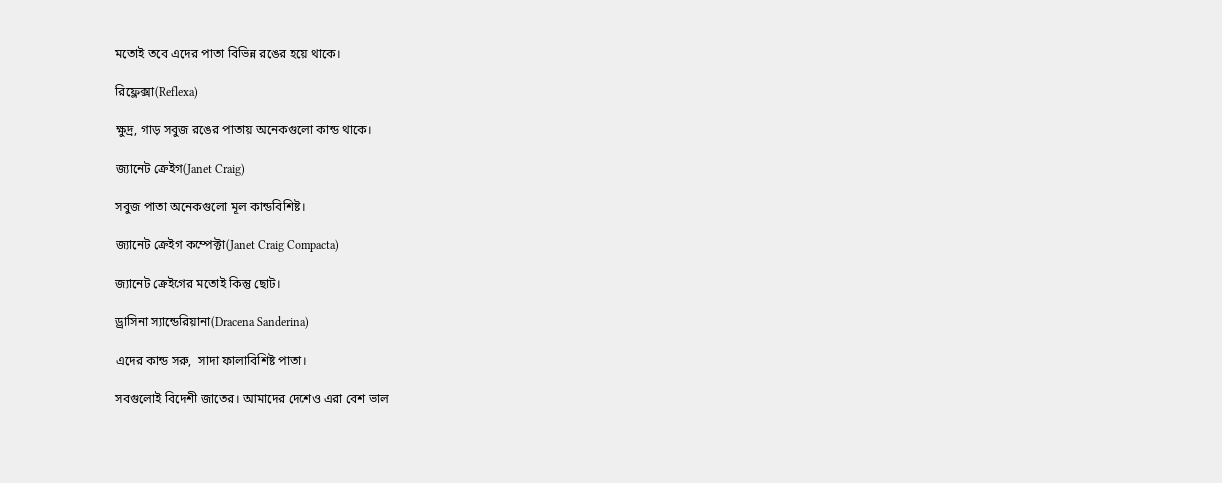মতোই তবে এদের পাতা বিভিন্ন রঙের হয়ে থাকে।

রিফ্লেক্সা(Reflexa)

ক্ষুদ্র, গাড় সবুজ রঙের পাতায় অনেকগুলো কান্ড থাকে।

জ্যানেট ক্রেইগ(Janet Craig)

সবুজ পাতা অনেকগুলো মূল কান্ডবিশিষ্ট।

জ্যানেট ক্রেইগ কম্পেক্টা(Janet Craig Compacta)

জ্যানেট ক্রেইগের মতোই কিন্তু ছোট।

ড্রাসিনা স্যান্ডেরিয়ানা(Dracena Sanderina)

এদের কান্ড সরু,  সাদা ফালাবিশিষ্ট পাতা।

সবগুলোই বিদেশী জাতের। আমাদের দেশেও এরা বেশ ভাল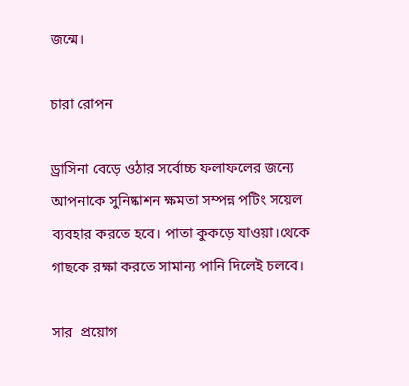জন্মে।

চারা রোপন

ড্রাসিনা বেড়ে ওঠার সর্বোচ্চ ফলাফলের জন্যে আপনাকে সুনিষ্কাশন ক্ষমতা সম্পন্ন পটিং সয়েল ব্যবহার করতে হবে। পাতা কুকড়ে যাওয়া।থেকে গাছকে রক্ষা করতে সামান্য পানি দিলেই চলবে।

সার  প্রয়োগ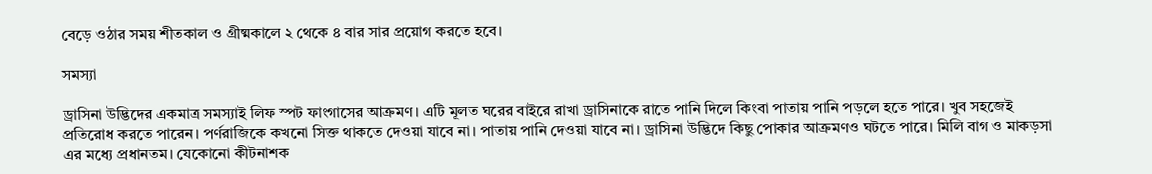বেড়ে ওঠার সময় শীতকাল ও গ্রীষ্মকালে ২ থেকে ৪ বার সার প্রয়োগ করতে হবে।

সমস্যা

ড্রাসিনা উদ্ভিদের একমাত্র সমস্যাই লিফ স্পট ফাংগাসের আক্রমণ। এটি মূলত ঘরের বাইরে রাখা ড্রাসিনাকে রাতে পানি দিলে কিংবা পাতায় পানি পড়লে হতে পারে। খুব সহজেই প্রতিরোধ করতে পারেন। পর্ণরাজিকে কখনো সিক্ত থাকতে দেওয়া যাবে না। পাতায় পানি দেওয়া যাবে না। ড্রাসিনা উদ্ভিদে কিছু পোকার আক্রমণও ঘটতে পারে। মিলি বাগ ও মাকড়সা এর মধ্যে প্রধানতম। যেকোনো কীটনাশক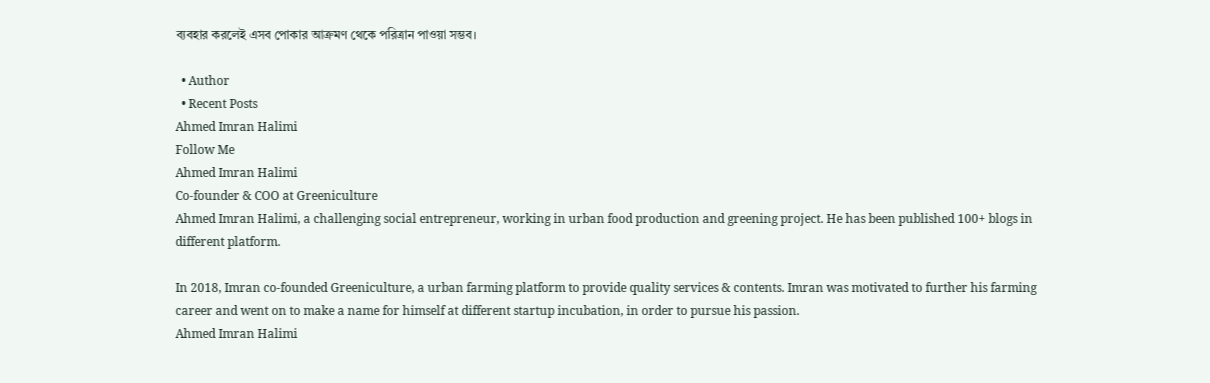ব্যবহার করলেই এসব পোকার আক্রমণ থেকে পরিত্রান পাওয়া সম্ভব।

  • Author
  • Recent Posts
Ahmed Imran Halimi
Follow Me
Ahmed Imran Halimi
Co-founder & COO at Greeniculture
Ahmed Imran Halimi, a challenging social entrepreneur, working in urban food production and greening project. He has been published 100+ blogs in different platform.

In 2018, Imran co-founded Greeniculture, a urban farming platform to provide quality services & contents. Imran was motivated to further his farming career and went on to make a name for himself at different startup incubation, in order to pursue his passion.
Ahmed Imran Halimi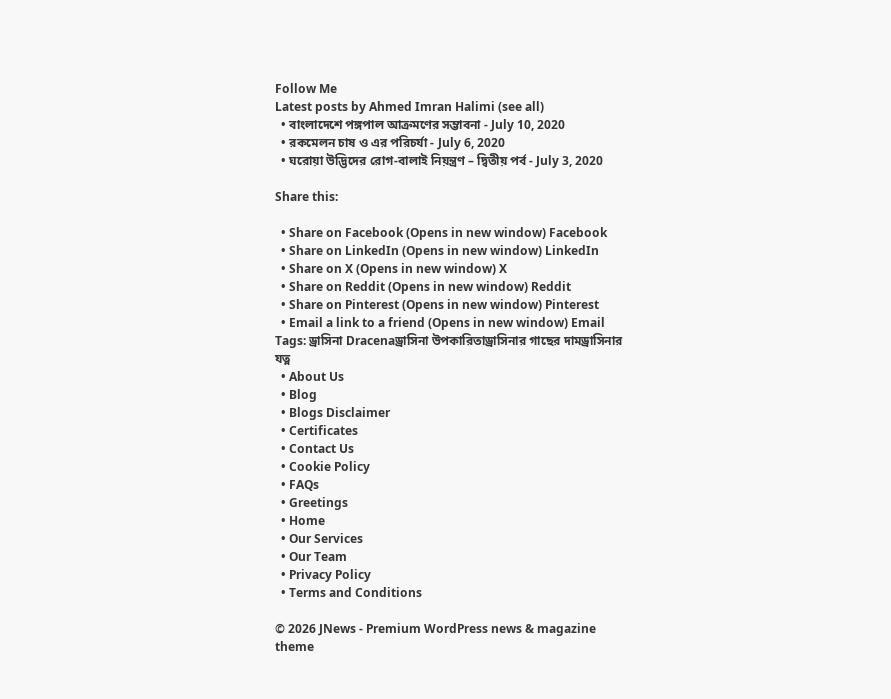Follow Me
Latest posts by Ahmed Imran Halimi (see all)
  • বাংলাদেশে পঙ্গপাল আক্রমণের সম্ভাবনা - July 10, 2020
  • রকমেলন চাষ ও এর পরিচর্যা - July 6, 2020
  • ঘরোয়া উদ্ভিদের রোগ-বালাই নিয়ন্ত্রণ – দ্বিতীয় পর্ব - July 3, 2020

Share this:

  • Share on Facebook (Opens in new window) Facebook
  • Share on LinkedIn (Opens in new window) LinkedIn
  • Share on X (Opens in new window) X
  • Share on Reddit (Opens in new window) Reddit
  • Share on Pinterest (Opens in new window) Pinterest
  • Email a link to a friend (Opens in new window) Email
Tags: ড্রাসিনা Dracenaড্রাসিনা উপকারিতাড্রাসিনার গাছের দামড্রাসিনার যত্ন
  • About Us
  • Blog
  • Blogs Disclaimer
  • Certificates
  • Contact Us
  • Cookie Policy
  • FAQs
  • Greetings
  • Home
  • Our Services
  • Our Team
  • Privacy Policy
  • Terms and Conditions

© 2026 JNews - Premium WordPress news & magazine theme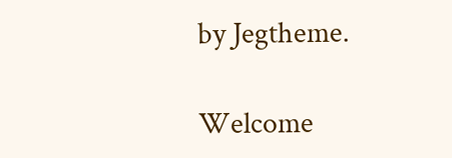by Jegtheme.

Welcome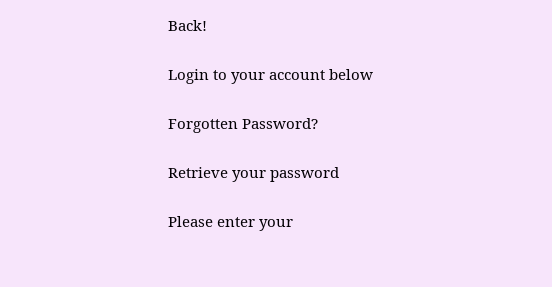Back!

Login to your account below

Forgotten Password?

Retrieve your password

Please enter your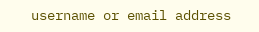username or email address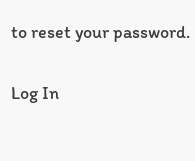to reset your password.

Log In